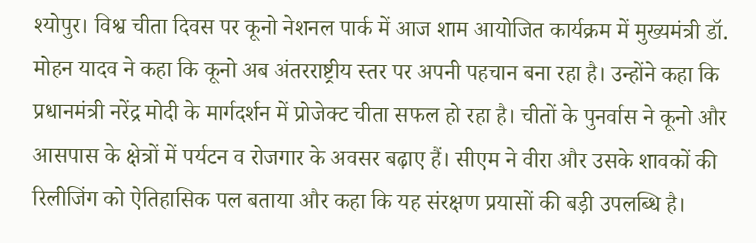श्योपुर। विश्व चीता दिवस पर कूनो नेशनल पार्क में आज शाम आयोजित कार्यक्रम में मुख्यमंत्री डॉ. मोहन यादव ने कहा कि कूनो अब अंतरराष्ट्रीय स्तर पर अपनी पहचान बना रहा है। उन्होंने कहा कि प्रधानमंत्री नरेंद्र मोदी के मार्गदर्शन में प्रोजेक्ट चीता सफल हो रहा है। चीतों के पुनर्वास ने कूनो और आसपास के क्षेत्रों में पर्यटन व रोजगार के अवसर बढ़ाए हैं। सीएम ने वीरा और उसके शावकों की रिलीजिंग को ऐतिहासिक पल बताया और कहा कि यह संरक्षण प्रयासों की बड़ी उपलब्धि है।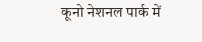कूनो नेशनल पार्क में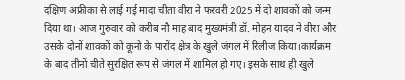दक्षिण अफ्रीका से लाई गई मादा चीता वीरा ने फरवरी 2025 में दो शावकों को जन्म दिया था। आज गुरुवार को करीब नौ माह बाद मुख्यमंत्री डॉ. मोहन यादव ने वीरा और उसके दोनों शावकों को कूनो के पारोंद क्षेत्र के खुले जंगल में रिलीज किया।कार्यक्रम के बाद तीनों चीते सुरक्षित रूप से जंगल में शामिल हो गए। इसके साथ ही खुले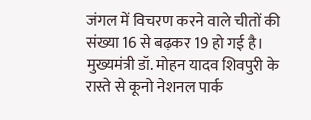जंगल में विचरण करने वाले चीतों की संख्या 16 से बढ़कर 19 हो गई है।
मुख्यमंत्री डॉ. मोहन यादव शिवपुरी के रास्ते से कूनो नेशनल पार्क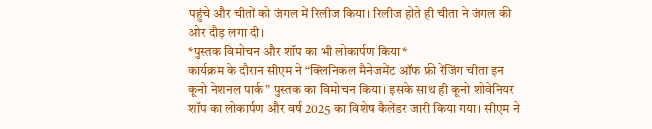पहुंचे और चीतों को जंगल में रिलीज किया। रिलीज होते ही चीता ने जंगल की ओर दौड़ लगा दी।
*पुस्तक विमोचन और शॉप का भी लोकार्पण किया*
कार्यक्रम के दौरान सीएम ने “क्लिनिकल मैनेजमेंट ऑफ फ्री रेंजिंग चीता इन कूनो नेशनल पार्क” पुस्तक का विमोचन किया। इसके साथ ही कूनो शोवेनियर शॉप का लोकार्पण और वर्ष 2025 का विशेष कैलेंडर जारी किया गया। सीएम ने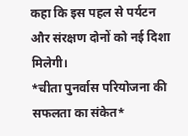कहा कि इस पहल से पर्यटन और संरक्षण दोनों को नई दिशा मिलेगी।
*चीता पुनर्वास परियोजना की सफलता का संकेत*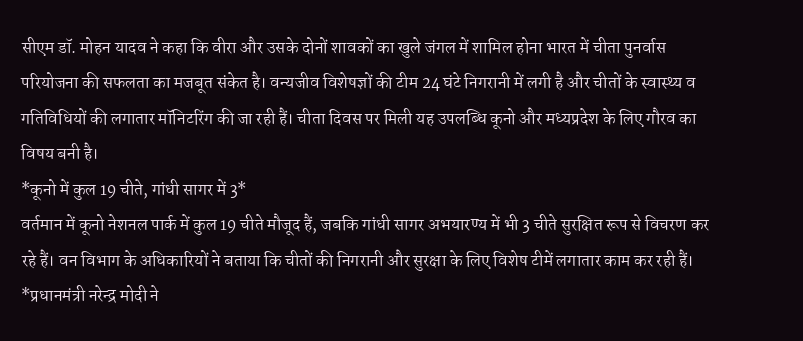सीएम डॉ. मोहन यादव ने कहा कि वीरा और उसके दोनों शावकों का खुले जंगल में शामिल होना भारत में चीता पुनर्वास परियोजना की सफलता का मजबूत संकेत है। वन्यजीव विशेषज्ञों की टीम 24 घंटे निगरानी में लगी है और चीतों के स्वास्थ्य व गतिविधियों की लगातार मॉनिटरिंग की जा रही हैं। चीता दिवस पर मिली यह उपलब्धि कूनो और मध्यप्रदेश के लिए गौरव का विषय बनी है।
*कूनो में कुल 19 चीते, गांधी सागर में 3*
वर्तमान में कूनो नेशनल पार्क में कुल 19 चीते मौजूद हैं, जबकि गांधी सागर अभयारण्य में भी 3 चीते सुरक्षित रूप से विचरण कर रहे हैं। वन विभाग के अधिकारियों ने बताया कि चीतों की निगरानी और सुरक्षा के लिए विशेष टीमें लगातार काम कर रही हैं।
*प्रधानमंत्री नरेन्द्र मोदी ने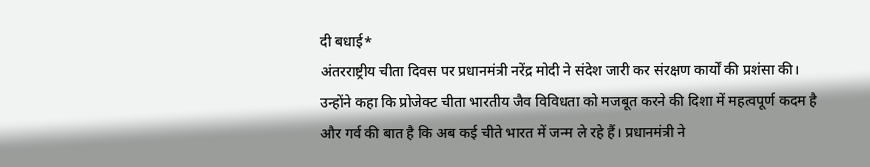दी बधाई*
अंतरराष्ट्रीय चीता दिवस पर प्रधानमंत्री नरेंद्र मोदी ने संदेश जारी कर संरक्षण कार्यों की प्रशंसा की। उन्होंने कहा कि प्रोजेक्ट चीता भारतीय जैव विविधता को मजबूत करने की दिशा में महत्वपूर्ण कदम है और गर्व की बात है कि अब कई चीते भारत में जन्म ले रहे हैं। प्रधानमंत्री ने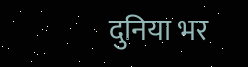दुनिया भर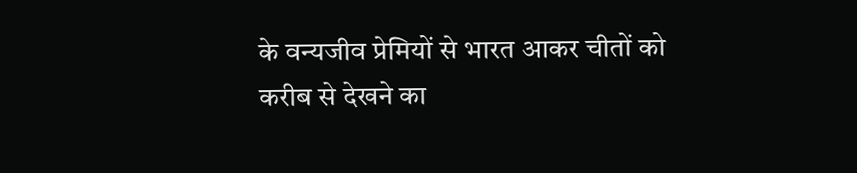के वन्यजीव प्रेमियों से भारत आकर चीतों को करीब से देखने का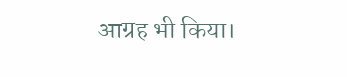आग्रह भी किया।